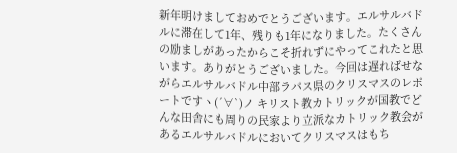新年明けましておめでとうございます。エルサルバドルに滞在して1年、残りも1年になりました。たくさんの励ましがあったからこそ折れずにやってこれたと思います。ありがとうございました。今回は遅ればせながらエルサルバドル中部ラパス県のクリスマスのレポートですヽ(´∀`)ノ キリスト教カトリックが国教でどんな田舎にも周りの民家より立派なカトリック教会があるエルサルバドルにおいてクリスマスはもち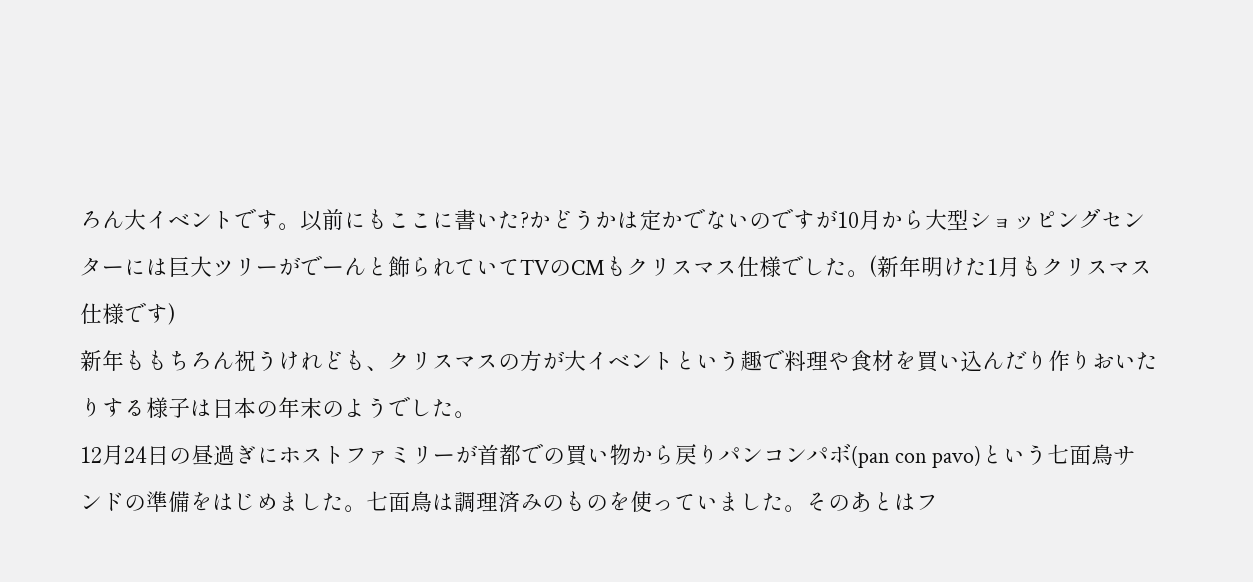ろん大イベントです。以前にもここに書いた?かどうかは定かでないのですが10月から大型ショッピングセンターには巨大ツリーがでーんと飾られていてTVのCMもクリスマス仕様でした。(新年明けた1月もクリスマス仕様です)
新年ももちろん祝うけれども、クリスマスの方が大イベントという趣で料理や食材を買い込んだり作りおいたりする様子は日本の年末のようでした。
12月24日の昼過ぎにホストファミリーが首都での買い物から戻りパンコンパボ(pan con pavo)という七面鳥サンドの準備をはじめました。七面鳥は調理済みのものを使っていました。そのあとはフ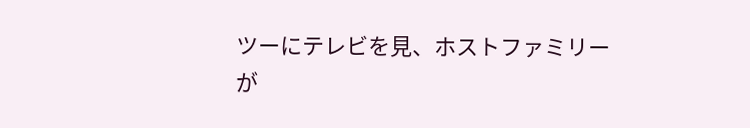ツーにテレビを見、ホストファミリーが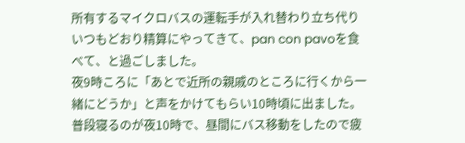所有するマイクロバスの運転手が入れ替わり立ち代りいつもどおり精算にやってきて、pan con pavoを食べて、と過ごしました。
夜9時ころに「あとで近所の親戚のところに行くから一緒にどうか」と声をかけてもらい10時頃に出ました。普段寝るのが夜10時で、昼間にバス移動をしたので疲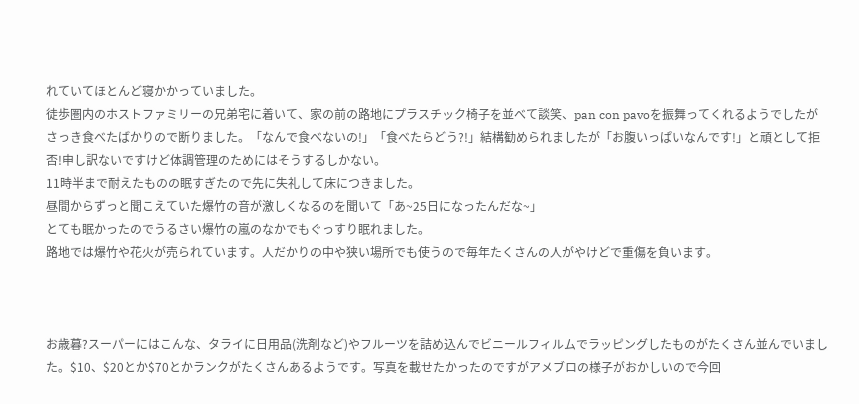れていてほとんど寝かかっていました。
徒歩圏内のホストファミリーの兄弟宅に着いて、家の前の路地にプラスチック椅子を並べて談笑、pan con pavoを振舞ってくれるようでしたがさっき食べたばかりので断りました。「なんで食べないの!」「食べたらどう?!」結構勧められましたが「お腹いっぱいなんです!」と頑として拒否!申し訳ないですけど体調管理のためにはそうするしかない。
11時半まで耐えたものの眠すぎたので先に失礼して床につきました。
昼間からずっと聞こえていた爆竹の音が激しくなるのを聞いて「あ~25日になったんだな~」
とても眠かったのでうるさい爆竹の嵐のなかでもぐっすり眠れました。
路地では爆竹や花火が売られています。人だかりの中や狭い場所でも使うので毎年たくさんの人がやけどで重傷を負います。



お歳暮?スーパーにはこんな、タライに日用品(洗剤など)やフルーツを詰め込んでビニールフィルムでラッピングしたものがたくさん並んでいました。$10、$20とか$70とかランクがたくさんあるようです。写真を載せたかったのですがアメブロの様子がおかしいので今回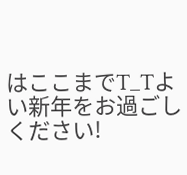はここまでT_Tよい新年をお過ごしください!